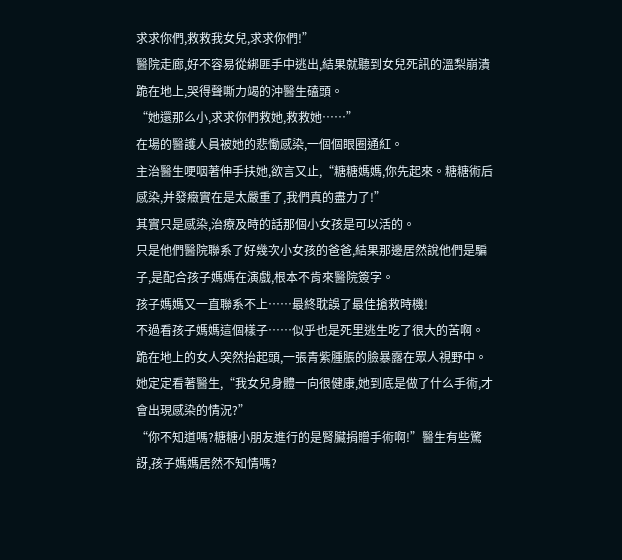求求你們,救救我女兒,求求你們!”
醫院走廊,好不容易從綁匪手中逃出,結果就聽到女兒死訊的溫梨崩潰跪在地上,哭得聲嘶力竭的沖醫生磕頭。
“她還那么小,求求你們救她,救救她……”
在場的醫護人員被她的悲慟感染,一個個眼圈通紅。
主治醫生哽咽著伸手扶她,欲言又止,“糖糖媽媽,你先起來。糖糖術后感染,并發癥實在是太嚴重了,我們真的盡力了!”
其實只是感染,治療及時的話那個小女孩是可以活的。
只是他們醫院聯系了好幾次小女孩的爸爸,結果那邊居然說他們是騙子,是配合孩子媽媽在演戲,根本不肯來醫院簽字。
孩子媽媽又一直聯系不上……最終耽誤了最佳搶救時機!
不過看孩子媽媽這個樣子……似乎也是死里逃生吃了很大的苦啊。
跪在地上的女人突然抬起頭,一張青紫腫脹的臉暴露在眾人視野中。
她定定看著醫生,“我女兒身體一向很健康,她到底是做了什么手術,才會出現感染的情況?”
“你不知道嗎?糖糖小朋友進行的是腎臟捐贈手術啊!”醫生有些驚訝,孩子媽媽居然不知情嗎?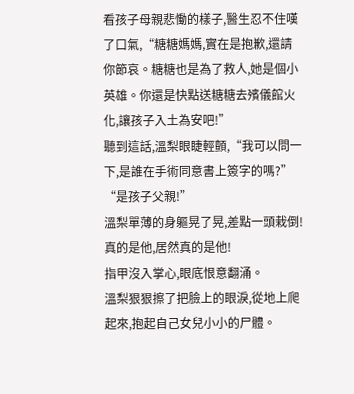看孩子母親悲慟的樣子,醫生忍不住嘆了口氣,“糖糖媽媽,實在是抱歉,還請你節哀。糖糖也是為了救人,她是個小英雄。你還是快點送糖糖去殯儀館火化,讓孩子入土為安吧!”
聽到這話,溫梨眼睫輕顫,“我可以問一下,是誰在手術同意書上簽字的嗎?”
“是孩子父親!”
溫梨單薄的身軀晃了晃,差點一頭栽倒!
真的是他,居然真的是他!
指甲沒入掌心,眼底恨意翻涌。
溫梨狠狠擦了把臉上的眼淚,從地上爬起來,抱起自己女兒小小的尸體。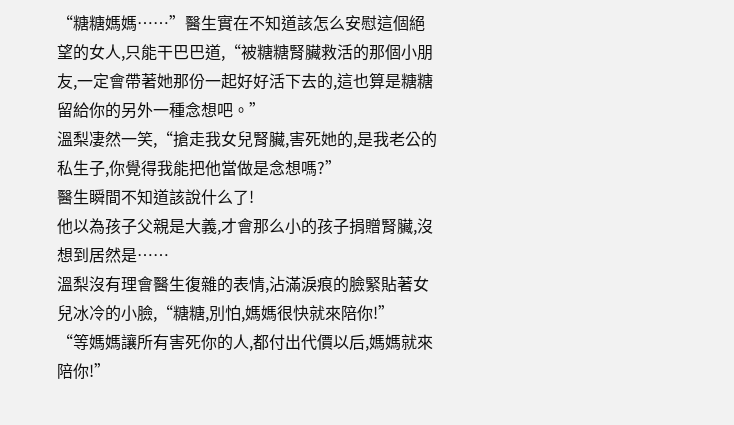“糖糖媽媽……”醫生實在不知道該怎么安慰這個絕望的女人,只能干巴巴道,“被糖糖腎臟救活的那個小朋友,一定會帶著她那份一起好好活下去的,這也算是糖糖留給你的另外一種念想吧。”
溫梨凄然一笑,“搶走我女兒腎臟,害死她的,是我老公的私生子,你覺得我能把他當做是念想嗎?”
醫生瞬間不知道該說什么了!
他以為孩子父親是大義,才會那么小的孩子捐贈腎臟,沒想到居然是……
溫梨沒有理會醫生復雜的表情,沾滿淚痕的臉緊貼著女兒冰冷的小臉,“糖糖,別怕,媽媽很快就來陪你!”
“等媽媽讓所有害死你的人,都付出代價以后,媽媽就來陪你!”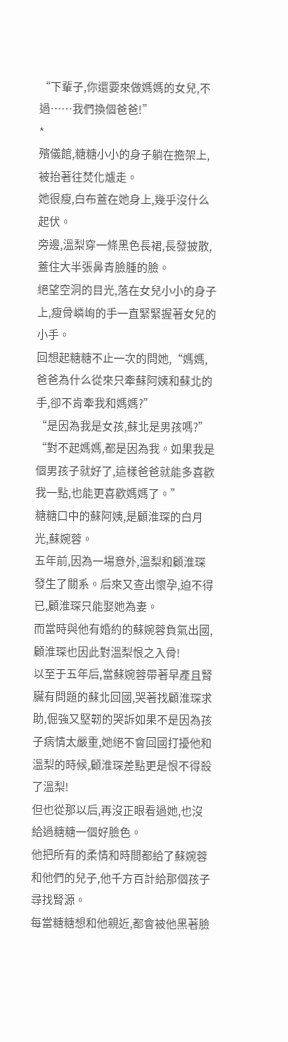“下輩子,你還要來做媽媽的女兒,不過……我們換個爸爸!”
*
殯儀館,糖糖小小的身子躺在擔架上,被抬著往焚化爐走。
她很瘦,白布蓋在她身上,幾乎沒什么起伏。
旁邊,溫梨穿一條黑色長裙,長發披散,蓋住大半張鼻青臉腫的臉。
絕望空洞的目光,落在女兒小小的身子上,瘦骨嶙峋的手一直緊緊握著女兒的小手。
回想起糖糖不止一次的問她,“媽媽,爸爸為什么從來只牽蘇阿姨和蘇北的手,卻不肯牽我和媽媽?”
“是因為我是女孩,蘇北是男孩嗎?”
“對不起媽媽,都是因為我。如果我是個男孩子就好了,這樣爸爸就能多喜歡我一點,也能更喜歡媽媽了。”
糖糖口中的蘇阿姨,是顧淮琛的白月光,蘇婉蓉。
五年前,因為一場意外,溫梨和顧淮琛發生了關系。后來又查出懷孕,迫不得已,顧淮琛只能娶她為妻。
而當時與他有婚約的蘇婉蓉負氣出國,顧淮琛也因此對溫梨恨之入骨!
以至于五年后,當蘇婉蓉帶著早產且腎臟有問題的蘇北回國,哭著找顧淮琛求助,倔強又堅韌的哭訴如果不是因為孩子病情太嚴重,她絕不會回國打擾他和溫梨的時候,顧淮琛差點更是恨不得殺了溫梨!
但也從那以后,再沒正眼看過她,也沒給過糖糖一個好臉色。
他把所有的柔情和時間都給了蘇婉蓉和他們的兒子,他千方百計給那個孩子尋找腎源。
每當糖糖想和他親近,都會被他黑著臉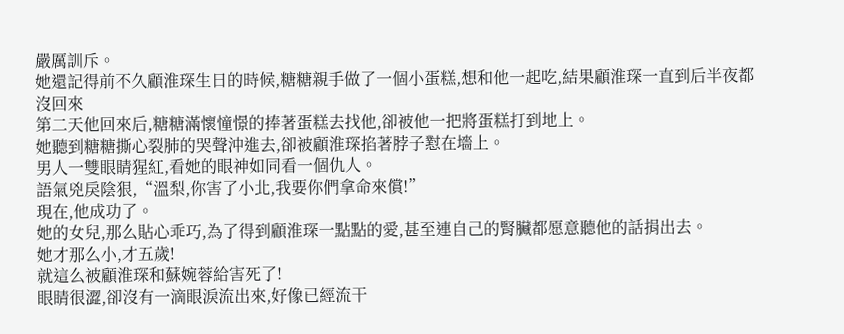嚴厲訓斥。
她還記得前不久顧淮琛生日的時候,糖糖親手做了一個小蛋糕,想和他一起吃,結果顧淮琛一直到后半夜都沒回來
第二天他回來后,糖糖滿懷憧憬的捧著蛋糕去找他,卻被他一把將蛋糕打到地上。
她聽到糖糖撕心裂肺的哭聲沖進去,卻被顧淮琛掐著脖子懟在墻上。
男人一雙眼睛猩紅,看她的眼神如同看一個仇人。
語氣兇戾陰狠,“溫梨,你害了小北,我要你們拿命來償!”
現在,他成功了。
她的女兒,那么貼心乖巧,為了得到顧淮琛一點點的愛,甚至連自己的腎臟都愿意聽他的話捐出去。
她才那么小,才五歲!
就這么被顧淮琛和蘇婉蓉給害死了!
眼睛很澀,卻沒有一滴眼淚流出來,好像已經流干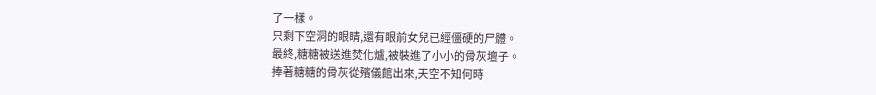了一樣。
只剩下空洞的眼睛,還有眼前女兒已經僵硬的尸體。
最終,糖糖被送進焚化爐,被裝進了小小的骨灰壇子。
捧著糖糖的骨灰從殯儀館出來,天空不知何時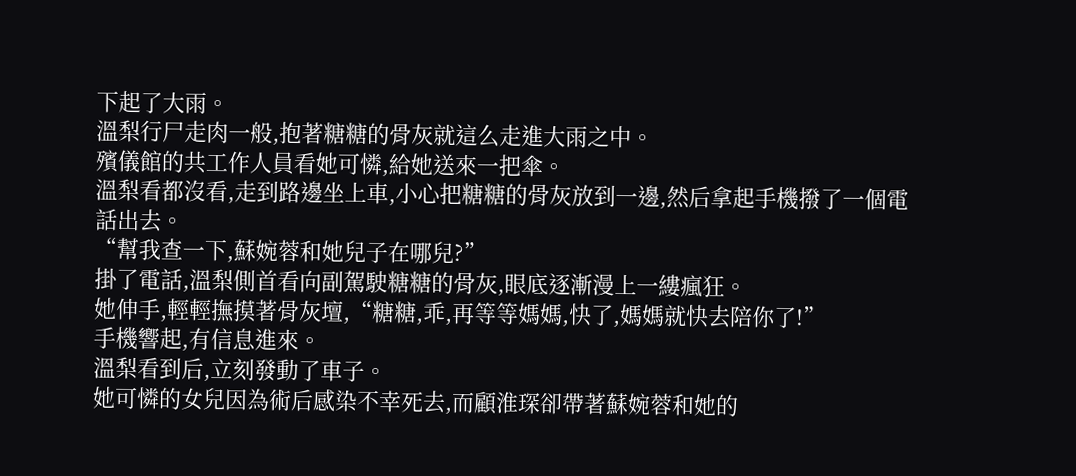下起了大雨。
溫梨行尸走肉一般,抱著糖糖的骨灰就這么走進大雨之中。
殯儀館的共工作人員看她可憐,給她送來一把傘。
溫梨看都沒看,走到路邊坐上車,小心把糖糖的骨灰放到一邊,然后拿起手機撥了一個電話出去。
“幫我查一下,蘇婉蓉和她兒子在哪兒?”
掛了電話,溫梨側首看向副駕駛糖糖的骨灰,眼底逐漸漫上一縷瘋狂。
她伸手,輕輕撫摸著骨灰壇,“糖糖,乖,再等等媽媽,快了,媽媽就快去陪你了!”
手機響起,有信息進來。
溫梨看到后,立刻發動了車子。
她可憐的女兒因為術后感染不幸死去,而顧淮琛卻帶著蘇婉蓉和她的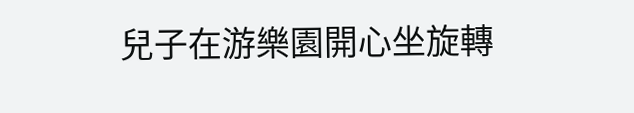兒子在游樂園開心坐旋轉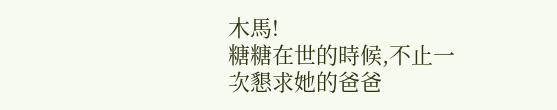木馬!
糖糖在世的時候,不止一次懇求她的爸爸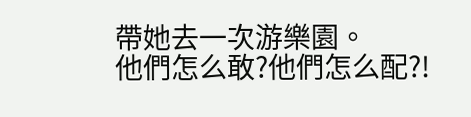帶她去一次游樂園。
他們怎么敢?他們怎么配?!